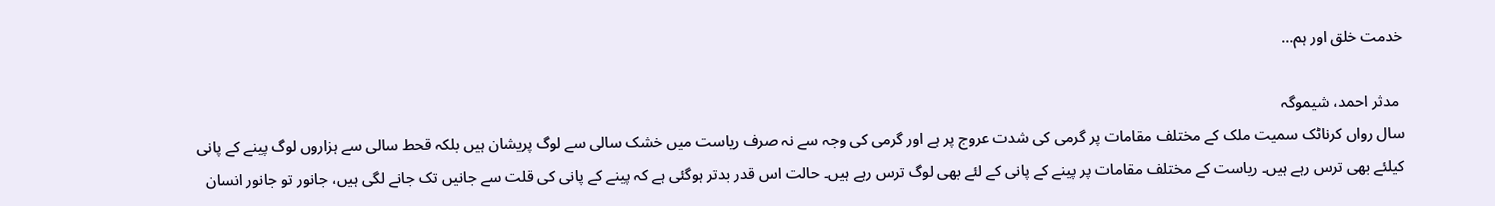خدمت خلق اور ہم…

 مدثر احمد، شیموگہ
سال رواں کرناٹک سمیت ملک کے مختلف مقامات پر گرمی کی شدت عروج پر ہے اور گرمی کی وجہ سے نہ صرف ریاست میں خشک سالی سے لوگ پریشان ہیں بلکہ قحط سالی سے ہزاروں لوگ پینے کے پانی کیلئے بھی ترس رہے ہیں۔ ریاست کے مختلف مقامات پر پینے کے پانی کے لئے بھی لوگ ترس رہے ہیں۔ حالت اس قدر بدتر ہوگئی ہے کہ پینے کے پانی کی قلت سے جانیں تک جانے لگی ہیں، جانور تو جانور انسان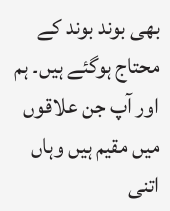بھی بوند بوند کے محتاج ہوگئے ہیں۔ ہم اور آپ جن علاقوں میں مقیم ہیں وہاں اتنی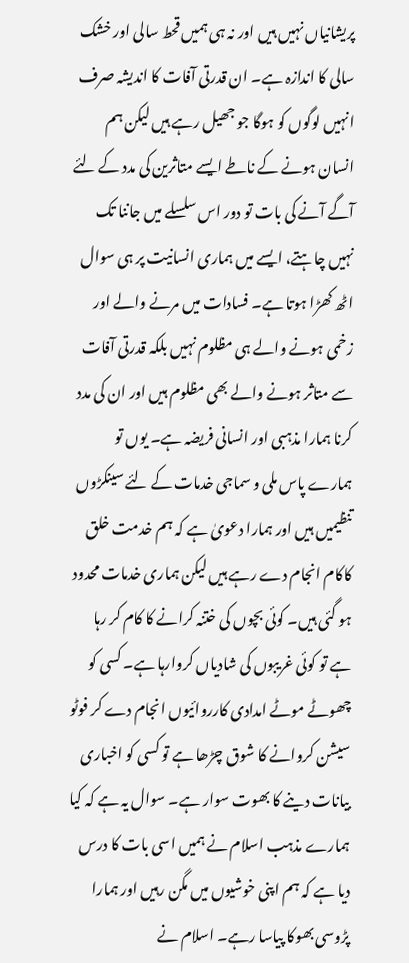پریشانیاں نہیں ہیں اور نہ ہی ہمیں قحط سالی اور خشک سالی کا اندازہ ہے۔ ان قدرتی آفات کا اندیشہ صرف انہیں لوگوں کو ہوگا جو جھیل رہے ہیں لیکن ہم انسان ہونے کے ناطے ایسے متاثرین کی مدد کے لئے آگے آنے کی بات تو دور اس سلسلے میں جاننا تک نہیں چاہتے، ایسے میں ہماری انسانیت پر ہی سوال اٹھ کھڑا ہوتا ہے۔ فسادات میں مرنے والے اور زخمی ہونے والے ہی مظلوم نہیں بلکہ قدرتی آفات سے متاثر ہونے والے بھی مظلوم ہیں اور ان کی مدد کرنا ہمارا مذہبی اور انسانی فریضہ ہے۔ یوں تو ہمارے پاس ملی و سماجی خدمات کے لئے سینکڑوں تنظیمیں ہیں اور ہمارا دعویٰ ہے کہ ہم خدمت خلق کاکام انجام دے رہے ہیں لیکن ہماری خدمات محدود ہو گئی ہیں۔ کوئی بچوں کی ختنہ کرانے کا کام کر رہا ہے تو کوئی غریبوں کی شادیاں کروارہا ہے۔ کسی کو چھوٹے موٹے امدادی کارروائیوں انجام دے کر فوٹو سیشن کروانے کا شوق چڑھا ہے تو کسی کو اخباری بیانات دینے کا بھوت سوار ہے۔ سوال یہ ہے کہ کیا ہمارے مذہب اسلام نے ہمیں اسی بات کا درس دیا ہے کہ ہم اپنی خوشیوں میں مگن رہیں اور ہمارا پڑوسی بھوکا پیاسا رہے۔ اسلام نے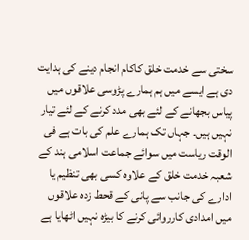سختی سے خدمت خلق کاکام انجام دینے کی ہدایت دی ہے ایسے میں ہم ہمارے پڑوسی علاقوں میں پیاس بجھانے کے لئے بھی مدد کرنے کے لئے تیار نہیں ہیں۔ جہاں تک ہمارے علم کی بات ہے فی الوقت ریاست میں سوائے جماعت اسلامی ہند کے شعبہ خدمت خلق کے علاوہ کسی بھی تنظیم یا ادارے کی جانب سے پانی کے قحط زدہ علاقوں میں امدادی کارروائی کرنے کا بیڑہ نہیں اٹھایا ہے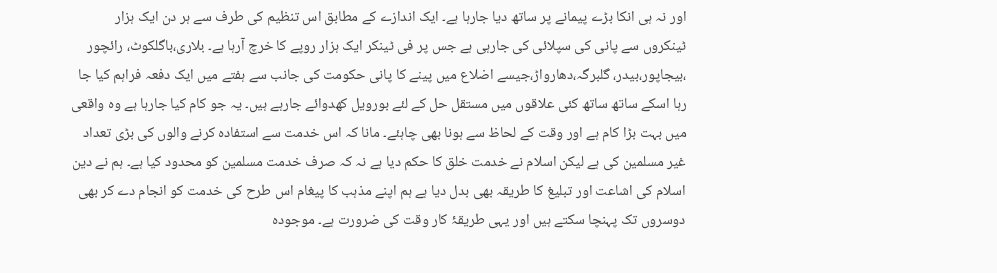اور نہ ہی انکا بڑے پیمانے پر ساتھ دیا جارہا ہے۔ ایک اندازے کے مطابق اس تنظیم کی طرف سے ہر دن ایک ہزار ٹینکروں سے پانی کی سپلائی کی جارہی ہے جس پر فی ٹینکر ایک ہزار روپے کا خرچ آرہا ہے۔ بلاری،باگلکوٹ، رائچور ،بیجاپور،بیدر، گلبرگہ،دھارواڑ،جیسے اضلاع میں پینے کا پانی حکومت کی جانب سے ہفتے میں ایک دفعہ فراہم کیا جا رہا اسکے ساتھ ساتھ کئی علاقوں میں مستقل حل کے لئے بورویل کھدوائے جارہے ہیں۔ یہ جو کام کیا جارہا ہے وہ واقعی میں بہت بڑا کام ہے اور وقت کے لحاظ سے ہونا بھی چاہئے۔ مانا کہ اس خدمت سے استفادہ کرنے والوں کی بڑی تعداد غیر مسلمین کی ہے لیکن اسلام نے خدمت خلق کا حکم دیا ہے نہ کہ صرف خدمت مسلمین کو محدود کیا ہے۔ ہم نے دین اسلام کی اشاعت اور تبلیغ کا طریقہ بھی بدل دیا ہے ہم اپنے مذہب کا پیغام اس طرح کی خدمت کو انجام دے کر بھی دوسروں تک پہنچا سکتے ہیں اور یہی طریقۂ کار وقت کی ضرورت ہے۔ موجودہ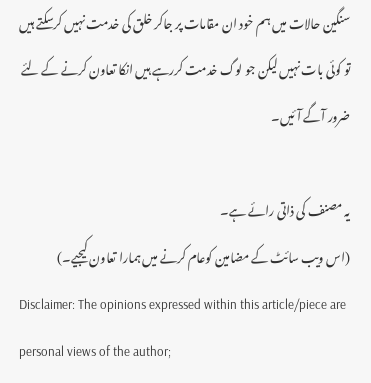سنگین حالات میں ہم خود ان مقامات پر جاکر خلق کی خدمت نہیں کرسکتے ہیں تو کوئی بات نہیں لیکن جو لوگ خدمت کررہے ہیں انکا تعاون کرنے کے لئے ضرور آگے آئیں۔

یہ مصنف کی ذاتی رائے ہے۔
(اس ویب سائٹ کے مضامین کوعام کرنے میں ہمارا تعاون کیجیے۔)
Disclaimer: The opinions expressed within this article/piece are personal views of the author;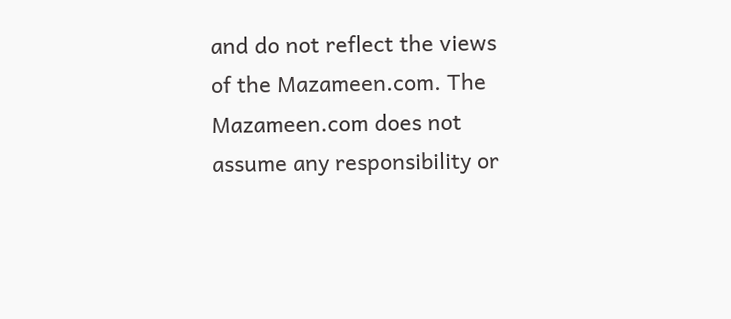and do not reflect the views of the Mazameen.com. The Mazameen.com does not assume any responsibility or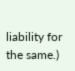liability for the same.)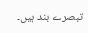تبصرے بند ہیں۔